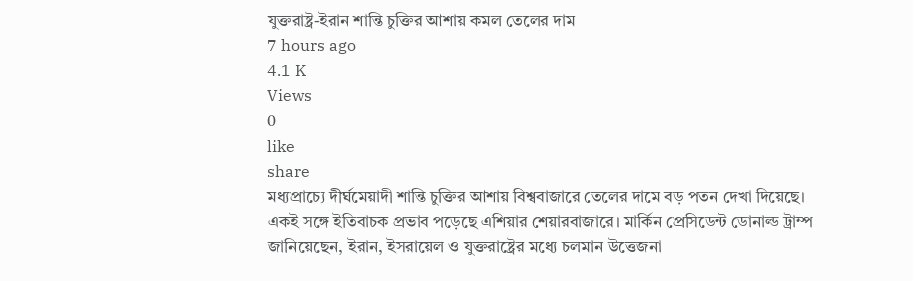যুক্তরাষ্ট্র-ইরান শান্তি চুক্তির আশায় কমল তেলের দাম
7 hours ago
4.1 K
Views
0
like
share
মধ্যপ্রাচ্যে দীর্ঘমেয়াদী শান্তি চুক্তির আশায় বিশ্ববাজারে তেলের দামে বড় পতন দেখা দিয়েছে। একই সঙ্গে ইতিবাচক প্রভাব পড়েছে এশিয়ার শেয়ারবাজারে। মার্কিন প্রেসিডেন্ট ডোনাল্ড ট্রাম্প জানিয়েছেন, ইরান, ইসরায়েল ও যুক্তরাষ্ট্রের মধ্যে চলমান উত্তেজনা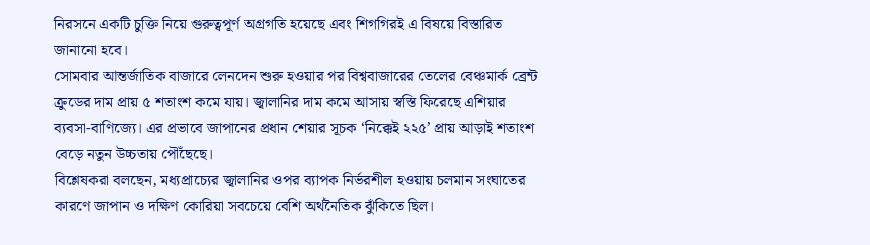নিরসনে একটি চুক্তি নিয়ে গুরুত্বপূর্ণ অগ্রগতি হয়েছে এবং শিগগিরই এ বিষয়ে বিস্তারিত জানানো হবে।
সোমবার আন্তর্জাতিক বাজারে লেনদেন শুরু হওয়ার পর বিশ্ববাজারের তেলের বেঞ্চমার্ক ব্রেন্ট ক্রুডের দাম প্রায় ৫ শতাংশ কমে যায়। জ্বালানির দাম কমে আসায় স্বস্তি ফিরেছে এশিয়ার ব্যবসা-বাণিজ্যে। এর প্রভাবে জাপানের প্রধান শেয়ার সূচক ‘নিক্কেই ২২৫’ প্রায় আড়াই শতাংশ বেড়ে নতুন উচ্চতায় পৌঁছেছে।
বিশ্লেষকরা বলছেন, মধ্যপ্রাচ্যের জ্বালানির ওপর ব্যাপক নির্ভরশীল হওয়ায় চলমান সংঘাতের কারণে জাপান ও দক্ষিণ কোরিয়া সবচেয়ে বেশি অর্থনৈতিক ঝুঁকিতে ছিল।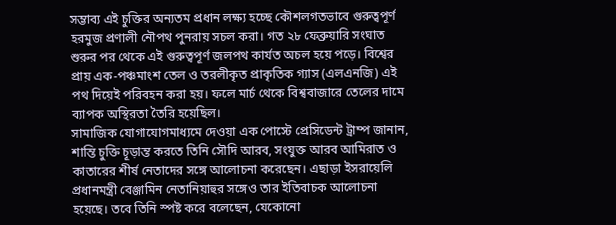সম্ভাব্য এই চুক্তির অন্যতম প্রধান লক্ষ্য হচ্ছে কৌশলগতভাবে গুরুত্বপূর্ণ হরমুজ প্রণালী নৌপথ পুনরায় সচল করা। গত ২৮ ফেব্রুয়ারি সংঘাত শুরুর পর থেকে এই গুরুত্বপূর্ণ জলপথ কার্যত অচল হয়ে পড়ে। বিশ্বের প্রায় এক-পঞ্চমাংশ তেল ও তরলীকৃত প্রাকৃতিক গ্যাস (এলএনজি) এই পথ দিয়েই পরিবহন করা হয়। ফলে মার্চ থেকে বিশ্ববাজারে তেলের দামে ব্যাপক অস্থিরতা তৈরি হয়েছিল।
সামাজিক যোগাযোগমাধ্যমে দেওয়া এক পোস্টে প্রেসিডেন্ট ট্রাম্প জানান, শান্তি চুক্তি চূড়ান্ত করতে তিনি সৌদি আরব, সংযুক্ত আরব আমিরাত ও কাতারের শীর্ষ নেতাদের সঙ্গে আলোচনা করেছেন। এছাড়া ইসরায়েলি প্রধানমন্ত্রী বেঞ্জামিন নেতানিয়াহুর সঙ্গেও তার ইতিবাচক আলোচনা হয়েছে। তবে তিনি স্পষ্ট করে বলেছেন, যেকোনো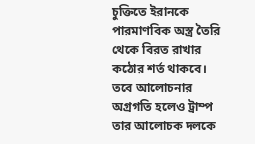চুক্তিতে ইরানকে পারমাণবিক অস্ত্র তৈরি থেকে বিরত রাখার কঠোর শর্ত থাকবে।
তবে আলোচনার অগ্রগতি হলেও ট্রাম্প তার আলোচক দলকে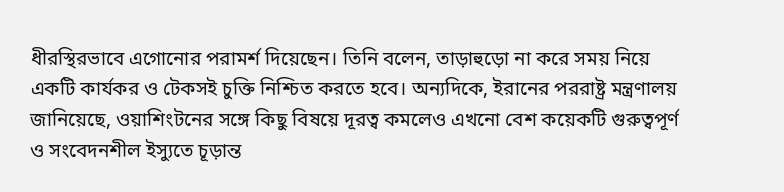ধীরস্থিরভাবে এগোনোর পরামর্শ দিয়েছেন। তিনি বলেন, তাড়াহুড়ো না করে সময় নিয়ে একটি কার্যকর ও টেকসই চুক্তি নিশ্চিত করতে হবে। অন্যদিকে, ইরানের পররাষ্ট্র মন্ত্রণালয় জানিয়েছে, ওয়াশিংটনের সঙ্গে কিছু বিষয়ে দূরত্ব কমলেও এখনো বেশ কয়েকটি গুরুত্বপূর্ণ ও সংবেদনশীল ইস্যুতে চূড়ান্ত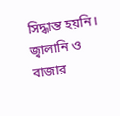সিদ্ধান্ত হয়নি।
জ্বালানি ও বাজার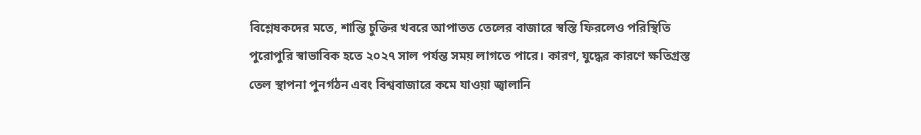বিশ্লেষকদের মতে, শান্তি চুক্তির খবরে আপাতত তেলের বাজারে স্বস্তি ফিরলেও পরিস্থিতি পুরোপুরি স্বাভাবিক হতে ২০২৭ সাল পর্যন্ত সময় লাগতে পারে। কারণ, যুদ্ধের কারণে ক্ষতিগ্রস্ত তেল স্থাপনা পুনর্গঠন এবং বিশ্ববাজারে কমে যাওয়া জ্বালানি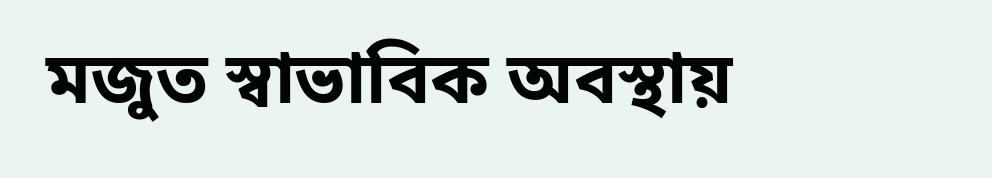মজুত স্বাভাবিক অবস্থায়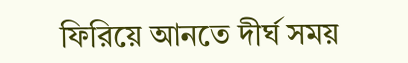ফিরিয়ে আনতে দীর্ঘ সময়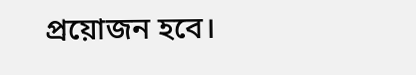প্রয়োজন হবে।